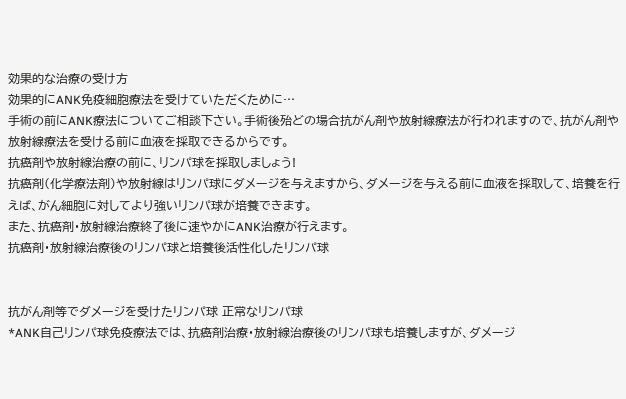効果的な治療の受け方
効果的にANK免疫細胞療法を受けていただくために…
手術の前にANK療法についてご相談下さい。手術後殆どの場合抗がん剤や放射線療法が行われますので、抗がん剤や放射線療法を受ける前に血液を採取できるからです。
抗癌剤や放射線治療の前に、リンパ球を採取しましょう!
抗癌剤(化学療法剤)や放射線はリンパ球にダメージを与えますから、ダメージを与える前に血液を採取して、培養を行えば、がん細胞に対してより強いリンパ球が培養できます。
また、抗癌剤・放射線治療終了後に速やかにANK治療が行えます。
抗癌剤・放射線治療後のリンパ球と培養後活性化したリンパ球


抗がん剤等でダメージを受けたリンパ球 正常なリンパ球
*ANK自己リンパ球免疫療法では、抗癌剤治療・放射線治療後のリンパ球も培養しますが、ダメージ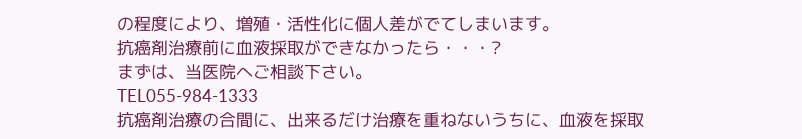の程度により、増殖・活性化に個人差がでてしまいます。
抗癌剤治療前に血液採取ができなかったら・・・?
まずは、当医院へご相談下さい。
TEL055-984-1333
抗癌剤治療の合間に、出来るだけ治療を重ねないうちに、血液を採取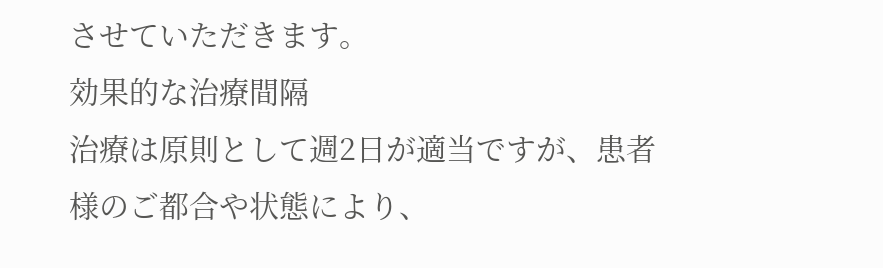させていただきます。
効果的な治療間隔
治療は原則として週2日が適当ですが、患者様のご都合や状態により、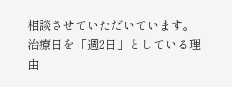相談させていただいています。
治療日を「週2日」としている理由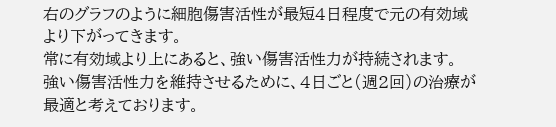右のグラフのように細胞傷害活性が最短4日程度で元の有効域より下がってきます。
常に有効域より上にあると、強い傷害活性力が持続されます。
強い傷害活性力を維持させるために、4日ごと(週2回)の治療が最適と考えております。